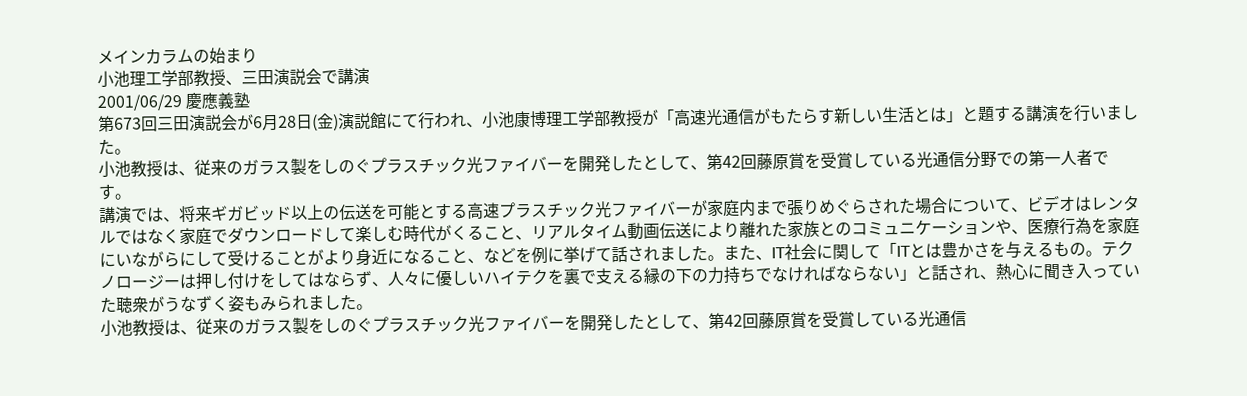メインカラムの始まり
小池理工学部教授、三田演説会で講演
2001/06/29 慶應義塾
第673回三田演説会が6月28日(金)演説館にて行われ、小池康博理工学部教授が「高速光通信がもたらす新しい生活とは」と題する講演を行いました。
小池教授は、従来のガラス製をしのぐプラスチック光ファイバーを開発したとして、第42回藤原賞を受賞している光通信分野での第一人者です。
講演では、将来ギガビッド以上の伝送を可能とする高速プラスチック光ファイバーが家庭内まで張りめぐらされた場合について、ビデオはレンタルではなく家庭でダウンロードして楽しむ時代がくること、リアルタイム動画伝送により離れた家族とのコミュニケーションや、医療行為を家庭にいながらにして受けることがより身近になること、などを例に挙げて話されました。また、IT社会に関して「ITとは豊かさを与えるもの。テクノロージーは押し付けをしてはならず、人々に優しいハイテクを裏で支える縁の下の力持ちでなければならない」と話され、熱心に聞き入っていた聴衆がうなずく姿もみられました。
小池教授は、従来のガラス製をしのぐプラスチック光ファイバーを開発したとして、第42回藤原賞を受賞している光通信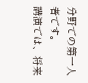分野での第一人者です。
講演では、将来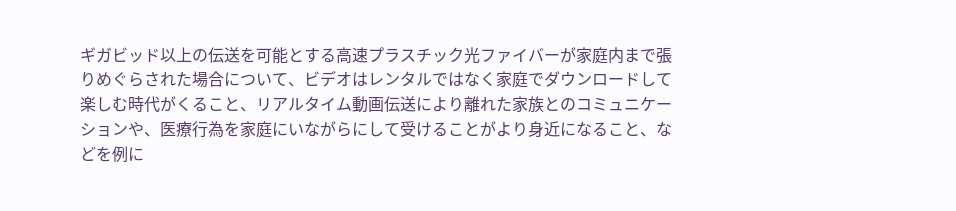ギガビッド以上の伝送を可能とする高速プラスチック光ファイバーが家庭内まで張りめぐらされた場合について、ビデオはレンタルではなく家庭でダウンロードして楽しむ時代がくること、リアルタイム動画伝送により離れた家族とのコミュニケーションや、医療行為を家庭にいながらにして受けることがより身近になること、などを例に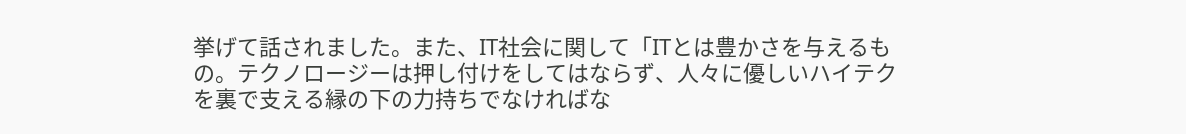挙げて話されました。また、IT社会に関して「ITとは豊かさを与えるもの。テクノロージーは押し付けをしてはならず、人々に優しいハイテクを裏で支える縁の下の力持ちでなければな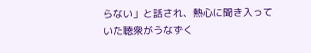らない」と話され、熱心に聞き入っていた聴衆がうなずく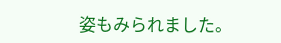姿もみられました。